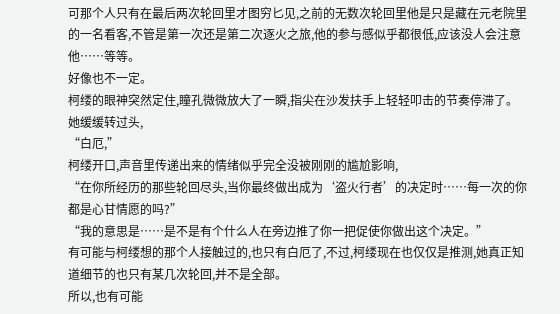可那个人只有在最后两次轮回里才图穷匕见,之前的无数次轮回里他是只是藏在元老院里的一名看客,不管是第一次还是第二次逐火之旅,他的参与感似乎都很低,应该没人会注意他……等等。
好像也不一定。
柯缕的眼神突然定住,瞳孔微微放大了一瞬,指尖在沙发扶手上轻轻叩击的节奏停滞了。
她缓缓转过头,
“白厄,”
柯缕开口,声音里传递出来的情绪似乎完全没被刚刚的尴尬影响,
“在你所经历的那些轮回尽头,当你最终做出成为‘盗火行者’的决定时……每一次的你都是心甘情愿的吗?”
“我的意思是……是不是有个什么人在旁边推了你一把促使你做出这个决定。”
有可能与柯缕想的那个人接触过的,也只有白厄了,不过,柯缕现在也仅仅是推测,她真正知道细节的也只有某几次轮回,并不是全部。
所以,也有可能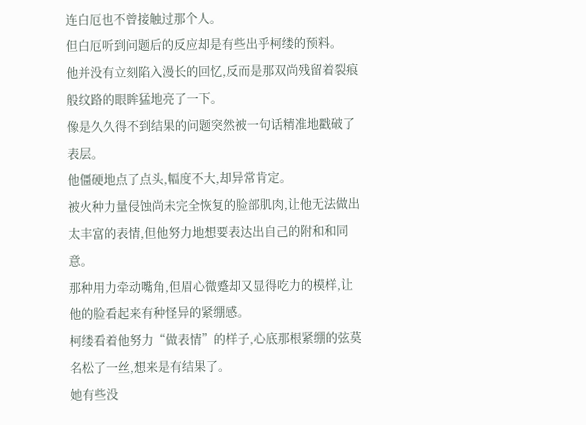连白厄也不曾接触过那个人。
但白厄听到问题后的反应却是有些出乎柯缕的预料。
他并没有立刻陷入漫长的回忆,反而是那双尚残留着裂痕般纹路的眼眸猛地亮了一下。
像是久久得不到结果的问题突然被一句话精准地戳破了表层。
他僵硬地点了点头,幅度不大,却异常肯定。
被火种力量侵蚀尚未完全恢复的脸部肌肉,让他无法做出太丰富的表情,但他努力地想要表达出自己的附和和同意。
那种用力牵动嘴角,但眉心微蹙却又显得吃力的模样,让他的脸看起来有种怪异的紧绷感。
柯缕看着他努力“做表情”的样子,心底那根紧绷的弦莫名松了一丝,想来是有结果了。
她有些没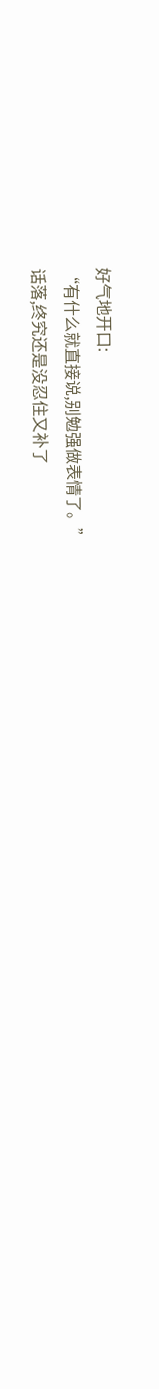好气地开口:
“有什么就直接说,别勉强做表情了。”
话落,终究还是没忍住又补了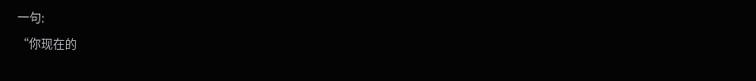一句:
“你现在的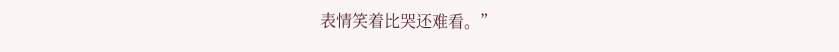表情笑着比哭还难看。”